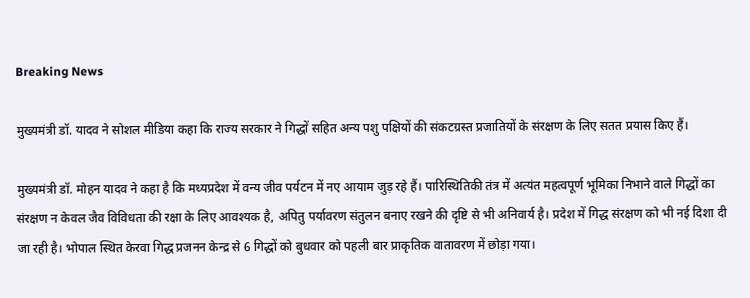Breaking News

मुख्यमंत्री डॉ. यादव ने सोशल मीडिया कहा कि राज्य सरकार ने गिद्धों सहित अन्य पशु पक्षियों की संकटग्रस्त प्रजातियों के संरक्षण के लिए सतत प्रयास किए हैं।

मुख्यमंत्री डॉ. मोहन यादव ने कहा है कि मध्यप्रदेश में वन्य जीव पर्यटन में नए आयाम जुड़ रहे हैं। पारिस्थितिकी तंत्र में अत्यंत महत्वपूर्ण भूमिका निभाने वाले गिद्धों का संरक्षण न केवल जैव विविधता की रक्षा के लिए आवश्यक है, अपितु पर्यावरण संतुलन बनाए रखने की दृष्टि से भी अनिवार्य है। प्रदेश में गिद्ध संरक्षण को भी नई दिशा दी जा रही है। भोपाल स्थित केरवा गिद्ध प्रजनन केन्द्र से 6 गिद्धों को बुधवार को पहली बार प्राकृतिक वातावरण में छोड़ा गया।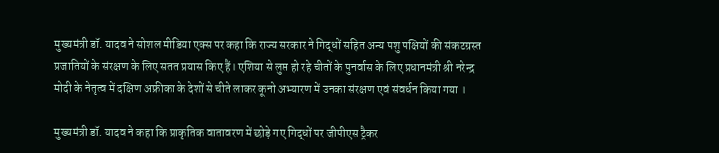मुख्यमंत्री डॉ. यादव ने सोशल मीडिया एक्स पर कहा कि राज्य सरकार ने गिद्धों सहित अन्य पशु पक्षियों की संकटग्रस्त प्रजातियों के संरक्षण के लिए सतत प्रयास किए हैं। एशिया से लुप्त हो रहे चीतों के पुनर्वास के लिए प्रधानमंत्री श्री नरेन्द्र मोदी के नेतृत्व में दक्षिण अफ्रीका के देशों से चीते लाकर कूनो अभ्यारण में उनका संरक्षण एवं संवर्धन किया गया ।

मुख्यमंत्री डॉ. यादव ने कहा कि प्राकृतिक वातावरण में छोड़े गए गिद्धों पर जीपीएस ट्रैकर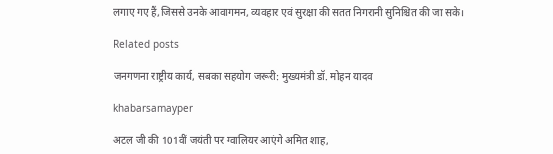लगाए गए हैं,जिससे उनके आवागमन, व्यवहार एवं सुरक्षा की सतत निगरानी सुनिश्चित की जा सके।

Related posts

जनगणना राष्ट्रीय कार्य, सबका सहयोग जरूरी: मुख्यमंत्री डॉ. मोहन यादव

khabarsamayper

अटल जी की 101वीं जयंती पर ग्वालियर आएंगे अमित शाह,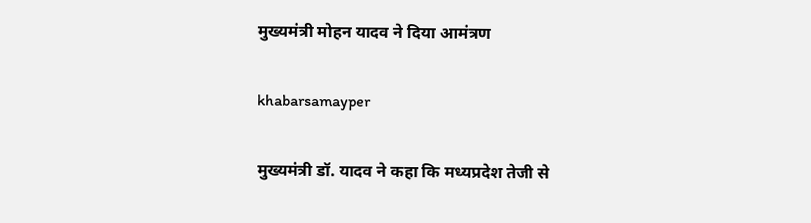मुख्यमंत्री मोहन यादव ने दिया आमंत्रण

khabarsamayper

मुख्यमंत्री डॉ. यादव ने कहा कि मध्यप्रदेश तेजी से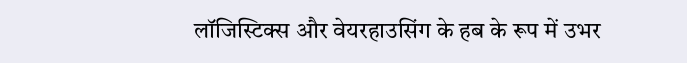लॉजिस्टिक्स और वेयरहाउसिंग के हब के रूप में उभर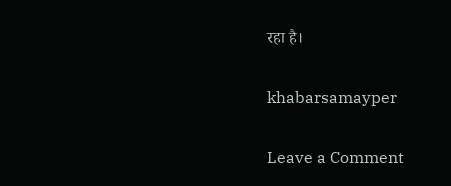रहा है।

khabarsamayper

Leave a Comment